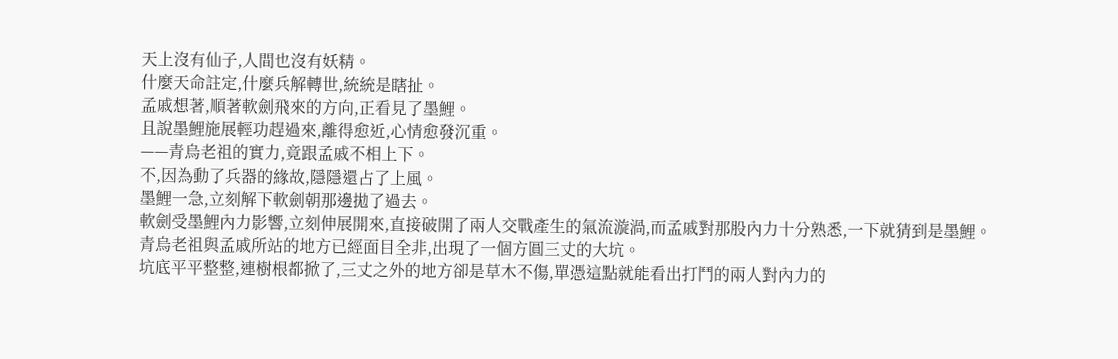天上沒有仙子,人間也沒有妖精。
什麼天命註定,什麼兵解轉世,統統是瞎扯。
孟戚想著,順著軟劍飛來的方向,正看見了墨鯉。
且說墨鯉施展輕功趕過來,離得愈近,心情愈發沉重。
——青烏老祖的實力,竟跟孟戚不相上下。
不,因為動了兵器的緣故,隱隱還占了上風。
墨鯉一急,立刻解下軟劍朝那邊拋了過去。
軟劍受墨鯉內力影響,立刻伸展開來,直接破開了兩人交戰產生的氣流漩渦,而孟戚對那股內力十分熟悉,一下就猜到是墨鯉。
青烏老祖與孟戚所站的地方已經面目全非,出現了一個方圓三丈的大坑。
坑底平平整整,連樹根都掀了,三丈之外的地方卻是草木不傷,單憑這點就能看出打鬥的兩人對內力的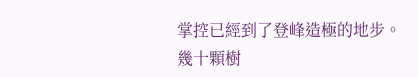掌控已經到了登峰造極的地步。
幾十顆樹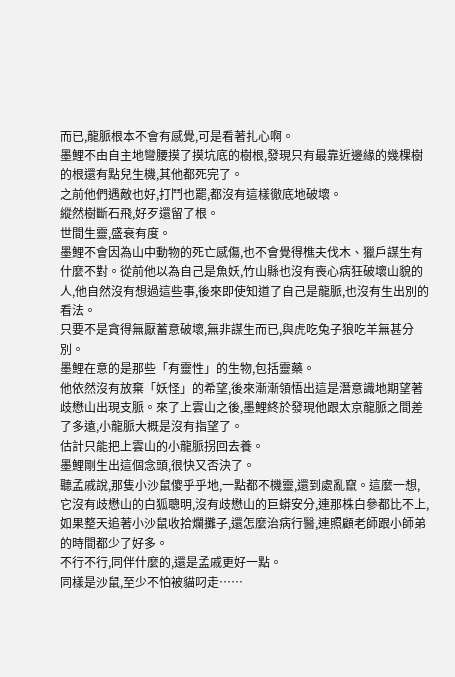而已,龍脈根本不會有感覺,可是看著扎心啊。
墨鯉不由自主地彎腰摸了摸坑底的樹根,發現只有最靠近邊緣的幾棵樹的根還有點兒生機,其他都死完了。
之前他們遇敵也好,打鬥也罷,都沒有這樣徹底地破壞。
縱然樹斷石飛,好歹還留了根。
世間生靈,盛衰有度。
墨鯉不會因為山中動物的死亡感傷,也不會覺得樵夫伐木、獵戶謀生有什麼不對。從前他以為自己是魚妖,竹山縣也沒有喪心病狂破壞山貌的人,他自然沒有想過這些事,後來即使知道了自己是龍脈,也沒有生出別的看法。
只要不是貪得無厭蓄意破壞,無非謀生而已,與虎吃兔子狼吃羊無甚分別。
墨鯉在意的是那些「有靈性」的生物,包括靈藥。
他依然沒有放棄「妖怪」的希望,後來漸漸領悟出這是潛意識地期望著歧懋山出現支脈。來了上雲山之後,墨鯉終於發現他跟太京龍脈之間差了多遠,小龍脈大概是沒有指望了。
估計只能把上雲山的小龍脈拐回去養。
墨鯉剛生出這個念頭,很快又否決了。
聽孟戚說,那隻小沙鼠傻乎乎地,一點都不機靈,還到處亂竄。這麼一想,它沒有歧懋山的白狐聰明,沒有歧懋山的巨蟒安分,連那株白參都比不上,如果整天追著小沙鼠收拾爛攤子,還怎麼治病行醫,連照顧老師跟小師弟的時間都少了好多。
不行不行,同伴什麼的,還是孟戚更好一點。
同樣是沙鼠,至少不怕被貓叼走……